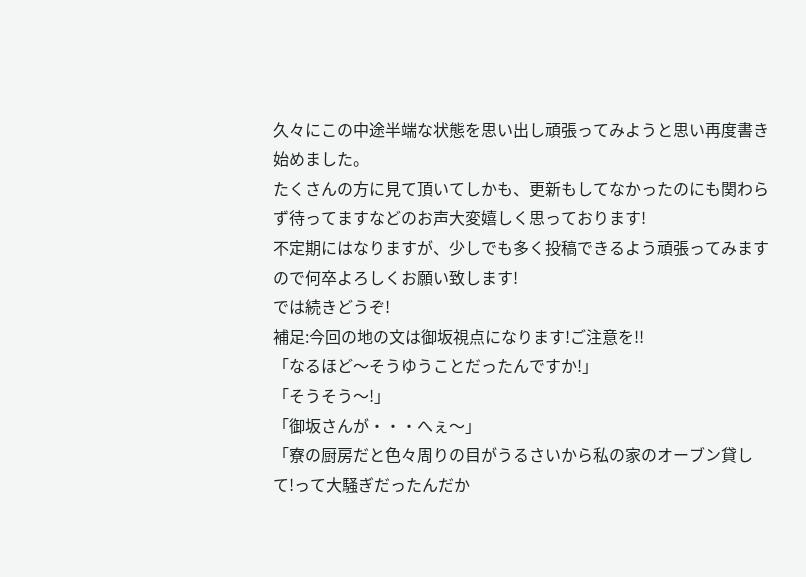久々にこの中途半端な状態を思い出し頑張ってみようと思い再度書き始めました。
たくさんの方に見て頂いてしかも、更新もしてなかったのにも関わらず待ってますなどのお声大変嬉しく思っております!
不定期にはなりますが、少しでも多く投稿できるよう頑張ってみますので何卒よろしくお願い致します!
では続きどうぞ!
補足:今回の地の文は御坂視点になります!ご注意を!!
「なるほど〜そうゆうことだったんですか!」
「そうそう〜!」
「御坂さんが・・・へぇ〜」
「寮の厨房だと色々周りの目がうるさいから私の家のオーブン貸して!って大騒ぎだったんだか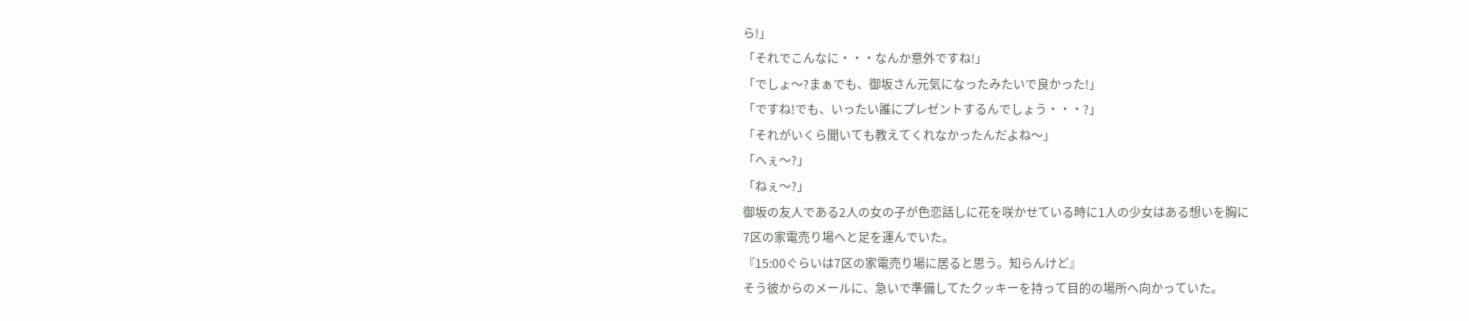ら!」
「それでこんなに・・・なんか意外ですね!」
「でしょ〜?まぁでも、御坂さん元気になったみたいで良かった!」
「ですね!でも、いったい誰にプレゼントするんでしょう・・・?」
「それがいくら聞いても教えてくれなかったんだよね〜」
「へぇ〜?」
「ねぇ〜?」
御坂の友人である2人の女の子が色恋話しに花を咲かせている時に1人の少女はある想いを胸に
7区の家電売り場へと足を運んでいた。
『15:00ぐらいは7区の家電売り場に居ると思う。知らんけど』
そう彼からのメールに、急いで準備してたクッキーを持って目的の場所へ向かっていた。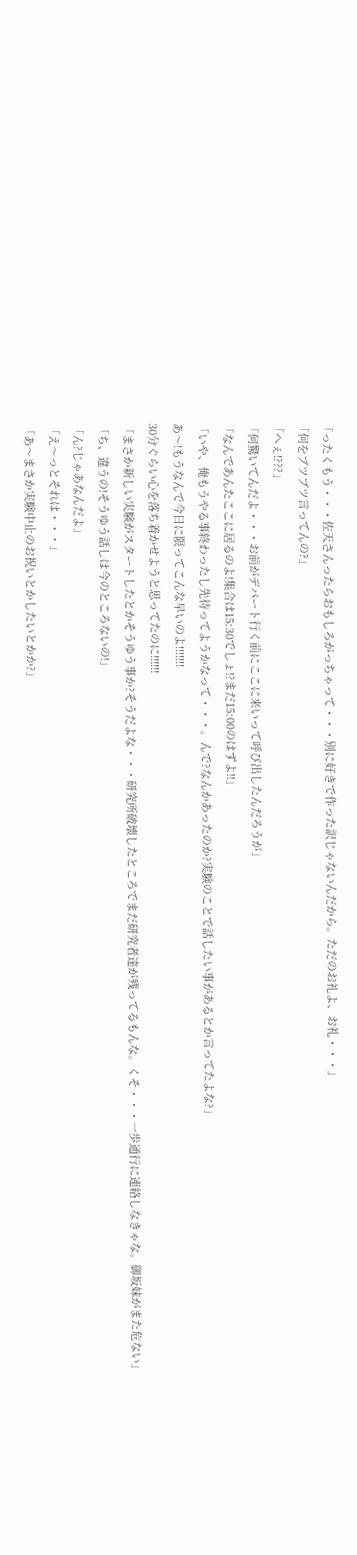「ったくもう・・・佐天さんったらおもしろがっちゃって・・・別に好きで作った訳じゃないんだから。ただのお礼よ、お礼・・・」
「何をブツブツ言ってんの?」
「へぇ!???」
「何驚いてんだよ・・・お前がデパート行く前にここに来いって呼び出したんだろうが」
「なんであんたここに居るのよ!集合は15:30でしょ!?まだ15:00のはずよ!!」
「いや、俺もうやる事終わったし先待ってようかなって・・・。んで?なんかあったのか?実験のことで話したい事があるとか言ってたよな?」
あ〜!もうなんで今日に限ってこんな早いのよ!!!!!!!
30分ぐらい心を落ち着かせようと思ってたのに!!!!!!
「まさか新しい実験がスタートしたとかそうゆう事か?そうだよな・・・研究所破壊したところでまだ研究者達が残ってるもんな。くそ・・・一歩通行に連絡しなきゃな。御坂妹がまた危ない」
「ち、違うの!そうゆう話しは今のところないの!」
「ん?じゃあなんだよ」
「え〜っとそれは・・・」
「あ〜まさか実験中止のお祝いとかしたいとかか?」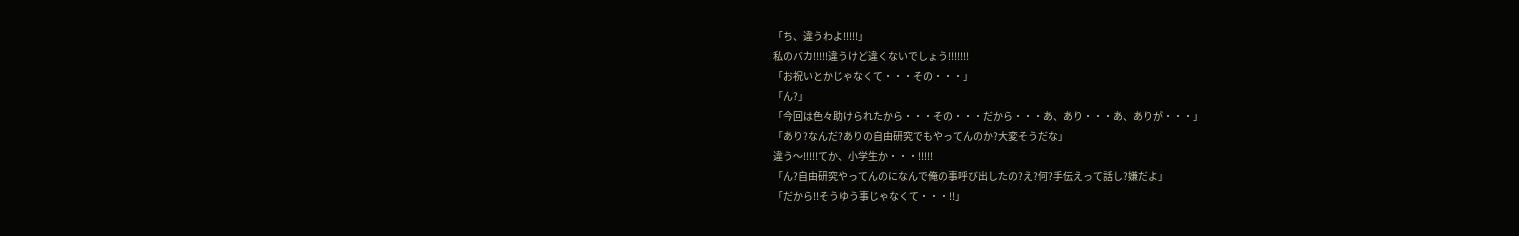「ち、違うわよ!!!!!」
私のバカ!!!!!違うけど違くないでしょう!!!!!!!
「お祝いとかじゃなくて・・・その・・・」
「ん?」
「今回は色々助けられたから・・・その・・・だから・・・あ、あり・・・あ、ありが・・・」
「あり?なんだ?ありの自由研究でもやってんのか?大変そうだな」
違う〜!!!!!てか、小学生か・・・!!!!!
「ん?自由研究やってんのになんで俺の事呼び出したの?え?何?手伝えって話し?嫌だよ」
「だから!!そうゆう事じゃなくて・・・!!」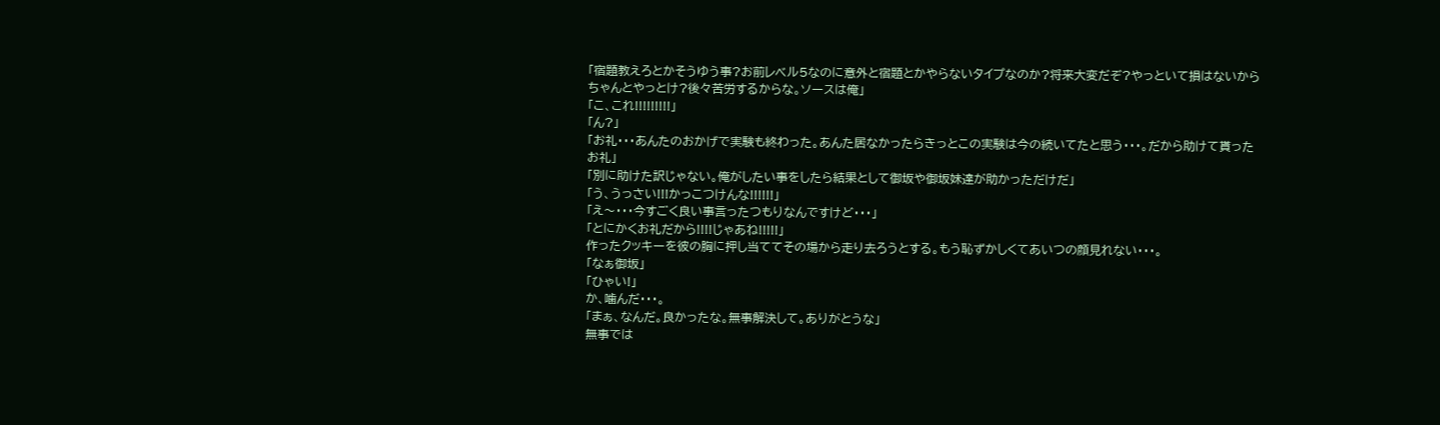「宿題教えろとかそうゆう事?お前レベル5なのに意外と宿題とかやらないタイプなのか?将来大変だぞ?やっといて損はないからちゃんとやっとけ?後々苦労するからな。ソースは俺」
「こ、これ!!!!!!!!!」
「ん?」
「お礼・・・あんたのおかげで実験も終わった。あんた居なかったらきっとこの実験は今の続いてたと思う・・・。だから助けて貰ったお礼」
「別に助けた訳じゃない。俺がしたい事をしたら結果として御坂や御坂妹達が助かっただけだ」
「う、うっさい!!!かっこつけんな!!!!!!」
「え〜・・・今すごく良い事言ったつもりなんですけど・・・」
「とにかくお礼だから!!!!じゃあね!!!!!」
作ったクッキーを彼の胸に押し当ててその場から走り去ろうとする。もう恥ずかしくてあいつの顔見れない・・・。
「なぁ御坂」
「ひゃい!」
か、噛んだ・・・。
「まぁ、なんだ。良かったな。無事解決して。ありがとうな」
無事では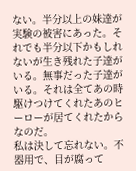ない。半分以上の妹達が実験の被害にあった。それでも半分以下かもしれないが生き残れた子達がいる。無事だった子達がいる。それは全てあの時駆けつけてくれたあのヒーローが居てくれたからなのだ。
私は決して忘れない。不器用で、目が腐って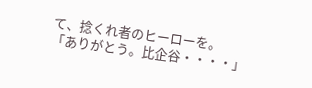て、捻くれ者のヒーローを。
「ありがとう。比企谷・・・・」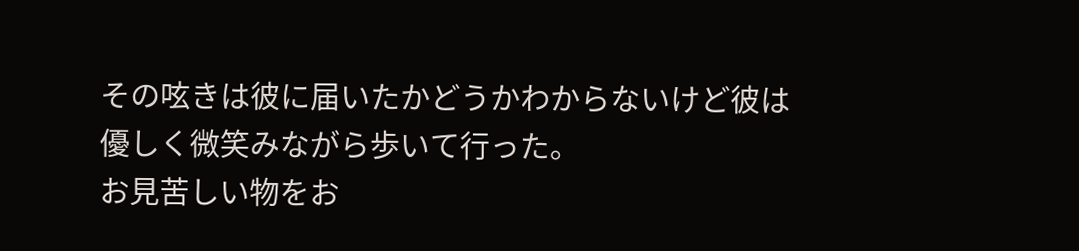その呟きは彼に届いたかどうかわからないけど彼は優しく微笑みながら歩いて行った。
お見苦しい物をお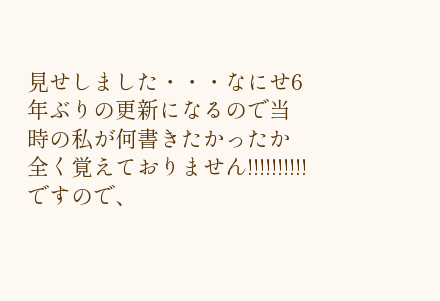見せしました・・・なにせ6年ぶりの更新になるので当時の私が何書きたかったか全く覚えておりません!!!!!!!!!!
ですので、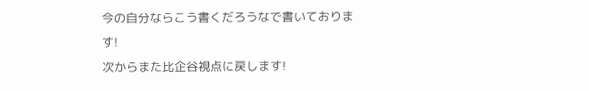今の自分ならこう書くだろうなで書いております!
次からまた比企谷視点に戻します!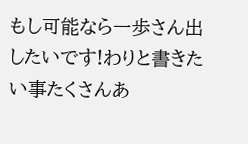もし可能なら一歩さん出したいです!わりと書きたい事たくさんあ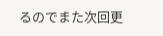るのでまた次回更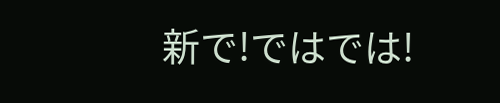新で!ではでは!